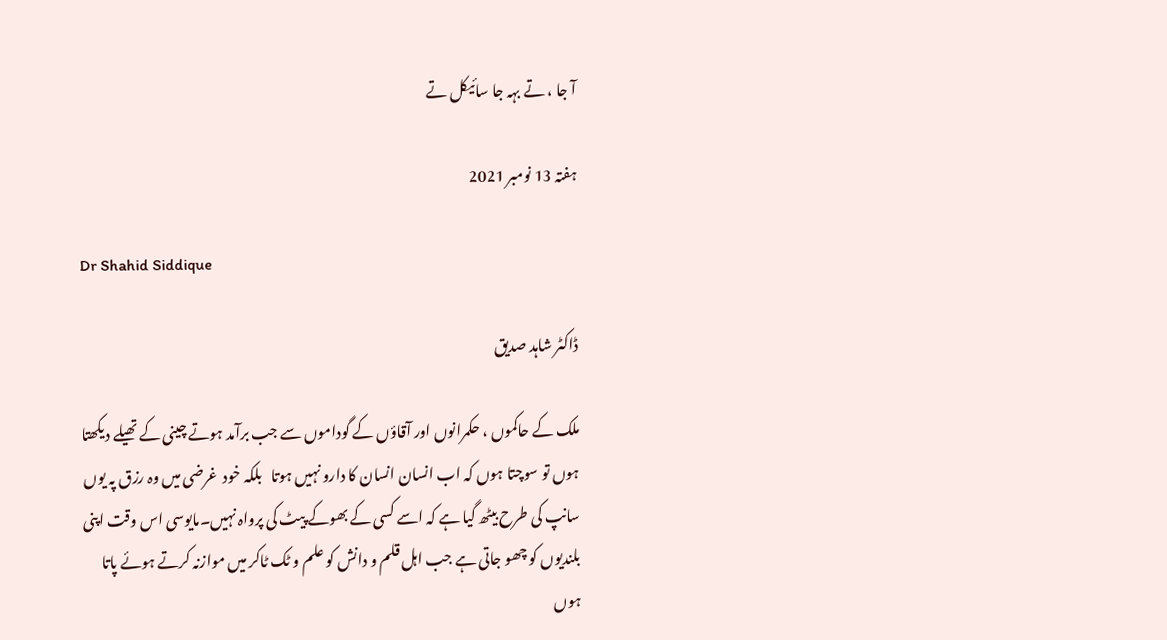آ جا ، تے بہہ جا سائیکل تے

ہفتہ 13 نومبر 2021

Dr Shahid Siddique

ڈاکٹر شاہد صدیق

ملک کے حاکموں ، حکمرانوں اور آقاؤں کے گوداموں سے جب برآمد ہوتے چینی کے تھیلے دیکھتا ہوں تو سوچتا ہوں کہ اب انسان انسان کا دارو نہیں ہوتا   بلکہ خود  غرضی میں وہ رزق پہ یوں سانپ کی طرح بیٹھ گیا ہے کہ اسے کسی کے بھوکے پیٹ کی پرواہ نہیں۔مایوسی اس وقت اپنی بلندیوں کو چھو جاتی ہے جب اہل قلم و دانش کو علم و ٹک ٹاکر میں موازنہ کرتے ہوئے پاتا ہوں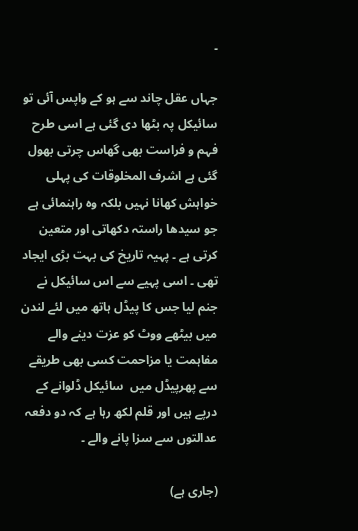۔

جہاں عقل چاند سے ہو کے واپس آئی تو سائیکل پہ بٹھا دی گئی ہے اسی طرح فہم و فراست بھی گھاس چرتی بھول گئی ہے اشرف المخلوقات کی پہلی خواہش کھانا نہیں بلکہ وہ راہنمائی ہے جو سیدھا راستہ دکھاتی اور متعین کرتی ہے ۔ پہیہ تاریخ کی بہت بڑی ایجاد تھی ۔ اسی پہیے سے اس سائیکل نے جنم لیا جس کا پیڈل ہاتھ میں لئے لندن میں بیٹھے ووٹ کو عزت دینے والے مفاہمت یا مزاحمت کسی بھی طریقے سے پھرپیڈل میں  سائیکل ڈلوانے کے درپے ہیں اور قلم لکھ رہا ہے کہ دو دفعہ عدالتوں سے سزا پانے والے ۔

(جاری ہے)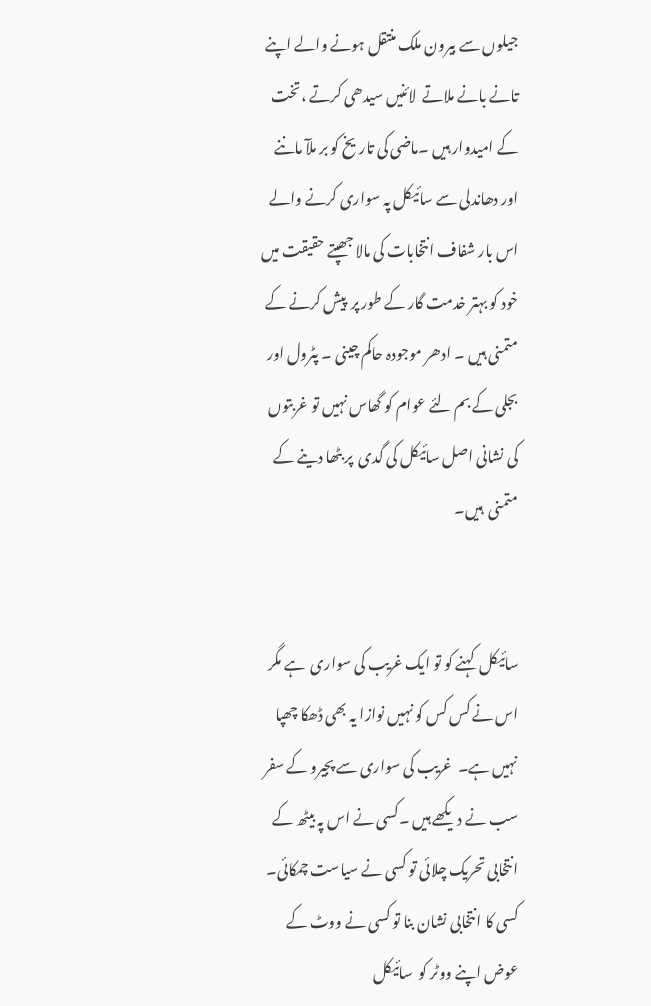جیلوں سے بیرون ملک منتقل ہونے والے اپنے تانے بانے ملاتے  لائنیں سیدھی کرتے ،تخت کے امیدوار ہیں ۔ماضی کی تاریخ کو بر ملآ ماننے اور دھاندلی سے سائیکل پہ سواری کرنے والے اس بار شفاف انتخابات کی مالا جھپتے حقیقت میں خود کو بہتر خدمت گار کے طور پر  پیش کرنے کے متمنی ہیں ۔ ادھر موجودہ حاکم چینی ۔ پٹرول اور بجلی کے بم لئے عوام کو گھاس نہیں تو غربتوں کی نشانی اصل سائیکل کی گدی  پر بٹھا دینے کے متمنی  ہیں۔


سائیکل  کہنے کو تو ایک غریب کی سواری  ہے مگر اس نے کس کس کو نہیں نوازا یہ بھی ڈھکا چھپا نہیں ہے۔  غریب کی سواری سے پجیرو کے سفر سب نے دیکھے ہیں ۔کسی نے اس پہ بیٹھ کے انتخابی تحریک چلائی تو کسی نے سیاست چمکائی۔ کسی کا انتخابی نشان بنا تو کسی نے ووٹ کے عوض اپنے ووٹر کو  سائیکل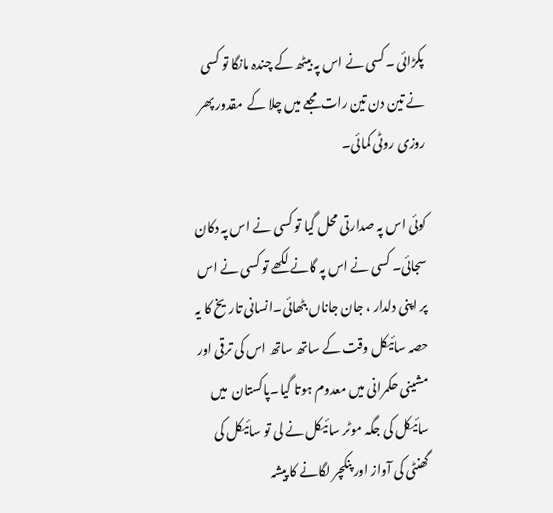پکڑائی ۔کسی نے اس پہ بیٹھ کے چندہ مانگا تو کسی نے تین دن تین رات  مجعے میں چلا کے  مقدور پھر روزی روٹی کمائی۔

کوئی اس پہ صدارتی محل گیا تو کسی نے اس پہ دکان سجائی۔ کسی نے اس پہ گانے لکھے تو کسی نے اس پر اپنی دلدار ، جان جاناں بٹھائی۔انسانی تاریخ کا یہ حصہ سائیکل وقت کے ساتھ ساتھ اس کی ترقی اور مشینی حکمرانی میں معدوم ہوتا گیا۔پاکستان  میں سائیکل کی جگہ موٹر سائیکل نے لی تو سائیکل کی گھنٹی کی آواز اور پنکچر لگانے کا پیشہ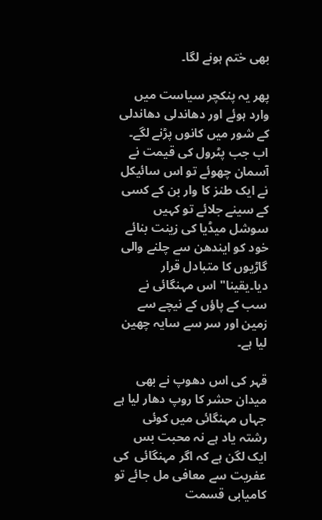بھی ختم ہونے لگا۔

پھر یہ پنکچر سیاست میں وارد ہوئے اور دھاندلی دھاندلی کے شور میں کانوں پڑنے لگے۔ اب جب پٹرول کی قیمت نے آسمان چھوئے تو اس سائیکل نے ایک طنز کا وار بن کے کسی کے سینے جلائے تو کہیں  سوشل میڈیا کی زینت بنائے خود کو ایندھن سے چلنے والی گاڑیوں کا متبادل قرار دیا۔یقینا" اس مہنگائی نے سب کے پاؤں کے نیچے سے زمین اور سر سے سایہ چھین لیا ہے۔

قہر کی اس دھوپ نے بھی میدان حشر کا روپ دھار لیا ہے جہاں مہنگائی میں کوئی رشتہ یاد ہے نہ محبت بس ایک لگن ہے کہ اگر مہنگائی  کی عفریت سے معافی مل جائے تو کامیابی قسمت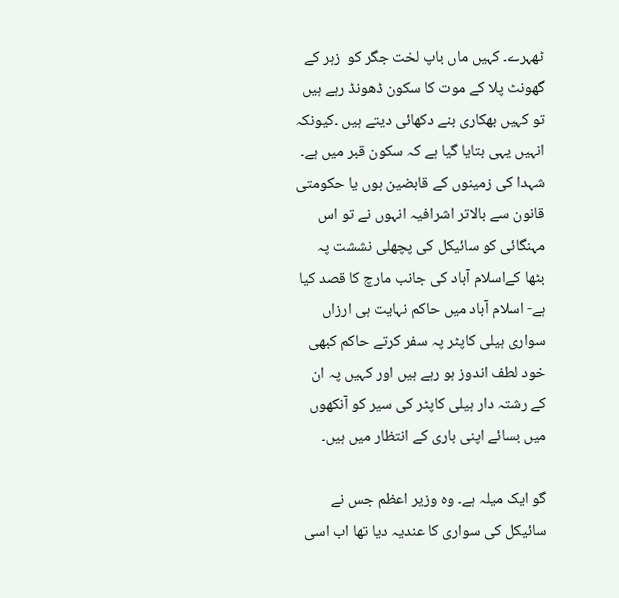ٹھہرے۔ کہیں ماں باپ لخت جگر کو  زہر کے گھونٹ پلا کے موت کا سکون ڈھونڈ رہے ہیں  تو کہیں بھکاری بنے دکھائی دیتے ہیں ۔کیونکہ انہیں یہی بتایا گیا ہے کہ سکون قبر میں ہے۔ شہدا کی زمینوں کے قابضین ہوں یا حکومتی قانون سے بالاتر اشرافیہ انہوں نے تو اس مہنگائی کو سائیکل کی پچھلی نششت پہ بٹھا کےاسلام آباد کی جانب مارچ کا قصد کیا ہے- اسلام آباد میں حاکم نہایت ہی ارزاں سواری ہیلی کاپٹر پہ سفر کرتے حاکم کبھی خود لطف اندوز ہو رہے ہیں اور کہیں پہ ان کے رشتہ دار ہیلی کاپٹر کی سیر کو آنکھوں میں بسائے اپنی باری کے انتظار میں ہیں۔

گو ایک میلہ ہے۔ وہ وزیر اعظم جس نے سائیکل کی سواری کا عندیہ دیا تھا اب اسی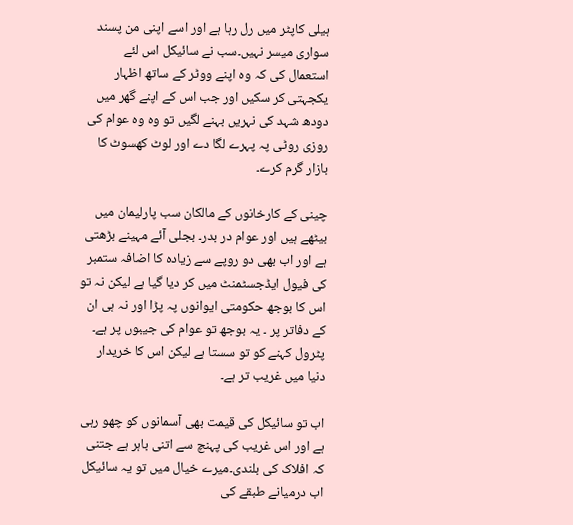ہیلی کاپٹر میں رل رہا ہے اور اسے اپنی من پسند سواری میسر نہیں۔سب نے سائیکل اس لئے استعمال کی کہ وہ اپنے ووٹر کے ساتھ اظہار یکجہتی کر سکیں اور جب اس کے اپنے گھر میں دودھ شہد کی نہریں بہنے لگیں تو وہ وہ عوام کی روزی روٹی پہ پہرے لگا دے اور لوٹ کھسوٹ کا بازار گرم کرے۔

چینی کے کارخانوں کے مالکان سب پارلیمان میں بیٹھے ہیں اور عوام در بدر۔ بجلی آئے مہینے بڑھتی ہے اور اب بھی دو روپے سے زیادہ کا اضافہ ستمبر کی فیول ایڈجسٹمنٹ میں کر دیا گیا ہے لیکن نہ تو اس کا بوجھ حکومتی ایوانوں پہ پڑا اور نہ ہی ان کے دفاتر پر ۔ یہ بوجھ تو عوام کی جیبوں پر ہے۔ پٹرول کہنے کو تو سستا ہے لیکن اس کا خریدار دنیا میں غریب تر ہے۔

اب تو سائیکل کی قیمت بھی آسمانوں کو چھو رہی ہے اور اس غریب کی پہنچ سے اتنی باہر ہے جتنی کہ افلاک کی بلندی۔میرے خیال میں تو یہ سائیکل اب درمیانے طبقے کی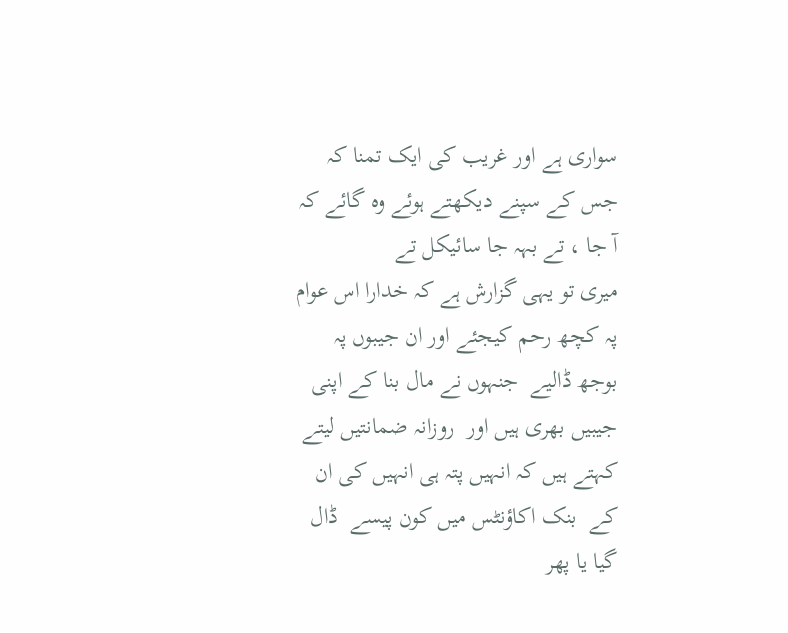سواری ہے اور غریب کی ایک تمنا کہ جس کے سپنے دیکھتے ہوئے وہ گائے کہ
آ جا ، تے بہہ جا سائیکل تے
میری تو یہی گزارش ہے کہ خدارا اس عوام پہ کچھ رحم کیجئے اور ان جیبوں پہ بوجھ ڈالیے  جنہوں نے مال بنا کے اپنی جیبیں بھری ہیں اور  روزانہ ضمانتیں لیتے کہتے ہیں کہ انہیں پتہ ہی انہیں کی ان کے  بنک اکاؤنٹس میں کون پیسے  ڈال گیا یا پھر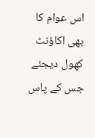اس عوام کا  بھی اکاؤنٹ کھول دیجئے جس کے پاس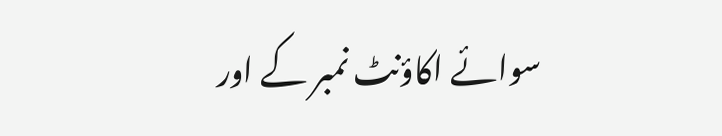سوائے اکاؤنٹ نمبر کے اور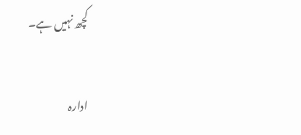کچھ نہیں ہے۔

ادارہ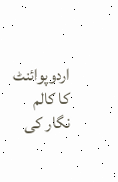اردوپوائنٹ کا کالم نگار کی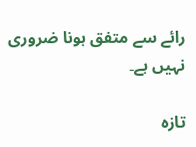رائے سے متفق ہونا ضروری نہیں ہے۔

تازہ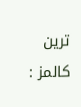ترین کالمز :